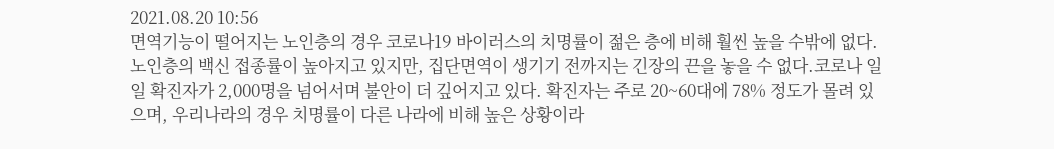2021.08.20 10:56
면역기능이 떨어지는 노인층의 경우 코로나19 바이러스의 치명률이 젊은 층에 비해 훨씬 높을 수밖에 없다. 노인층의 백신 접종률이 높아지고 있지만, 집단면역이 생기기 전까지는 긴장의 끈을 놓을 수 없다.코로나 일일 확진자가 2,000명을 넘어서며 불안이 더 깊어지고 있다. 확진자는 주로 20~60대에 78% 정도가 몰려 있으며, 우리나라의 경우 치명률이 다른 나라에 비해 높은 상황이라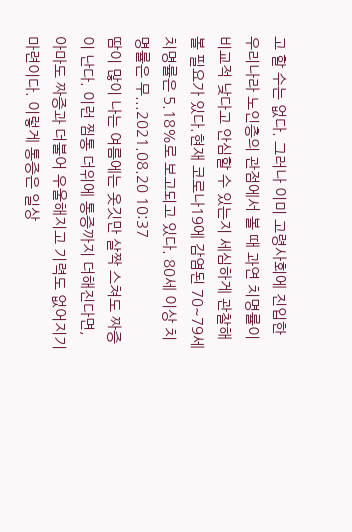고 할 수는 없다. 그러나 이미 고령사회에 진입한 우리나라 노인층의 관점에서 볼 때 과연 치명률이 비교적 낮다고 안심할 수 있는지 세심하게 관찰해볼 필요가 있다.현재 코로나19에 감염된 70~79세 치명률은 5.18%로 보고되고 있다. 80세 이상 치명률은 무...2021.08.20 10:37
땀이 많이 나는 여름에는 옷깃만 살짝 스쳐도 짜증이 난다. 이런 찜통 더위에 통증까지 더해진다면, 아마도 짜증과 더불어 우울해지고 기력도 없어지기 마련이다. 이렇게 통증은 일상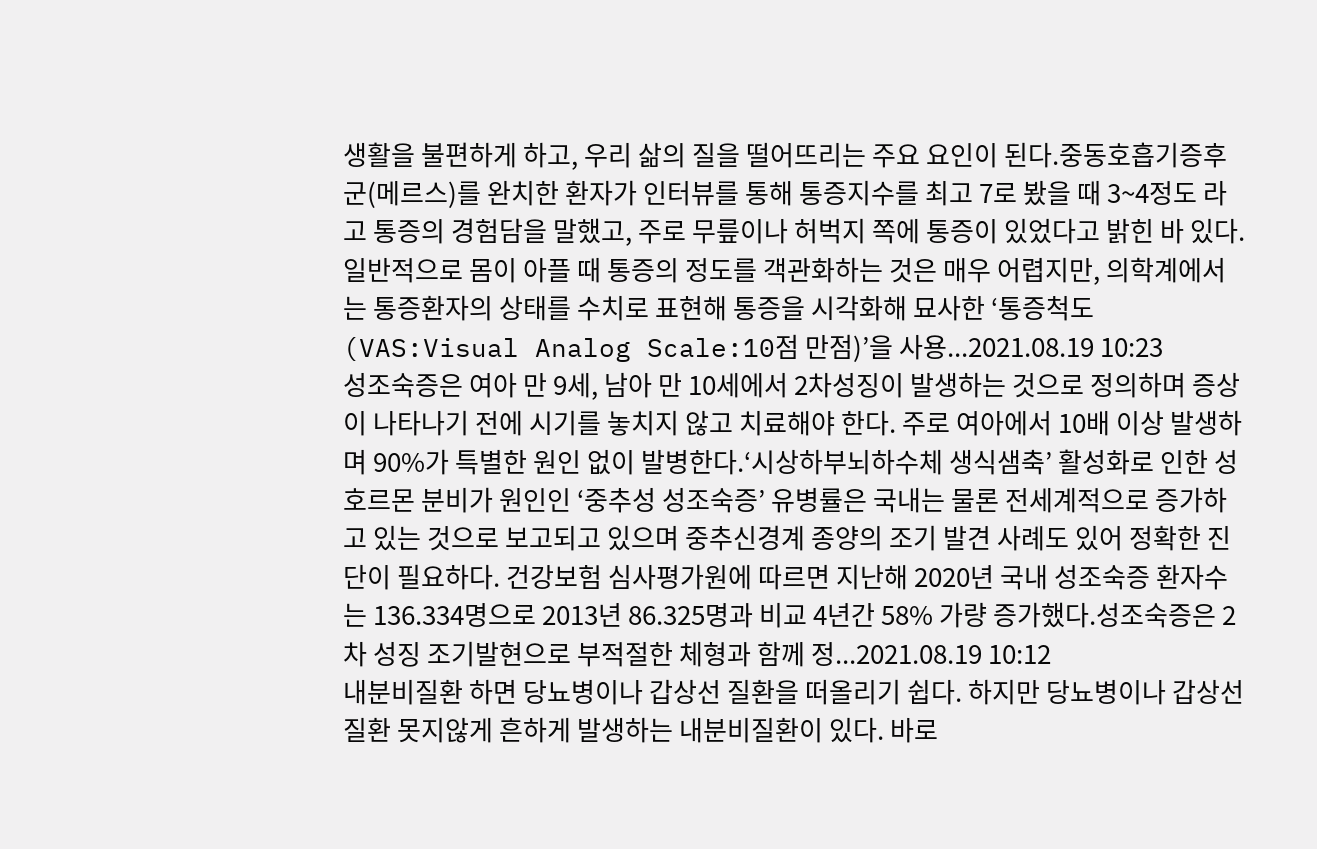생활을 불편하게 하고, 우리 삶의 질을 떨어뜨리는 주요 요인이 된다.중동호흡기증후군(메르스)를 완치한 환자가 인터뷰를 통해 통증지수를 최고 7로 봤을 때 3~4정도 라고 통증의 경험담을 말했고, 주로 무릎이나 허벅지 쪽에 통증이 있었다고 밝힌 바 있다.일반적으로 몸이 아플 때 통증의 정도를 객관화하는 것은 매우 어렵지만, 의학계에서는 통증환자의 상태를 수치로 표현해 통증을 시각화해 묘사한 ‘통증척도(VAS:Visual Analog Scale:10점 만점)’을 사용...2021.08.19 10:23
성조숙증은 여아 만 9세, 남아 만 10세에서 2차성징이 발생하는 것으로 정의하며 증상이 나타나기 전에 시기를 놓치지 않고 치료해야 한다. 주로 여아에서 10배 이상 발생하며 90%가 특별한 원인 없이 발병한다.‘시상하부뇌하수체 생식샘축’ 활성화로 인한 성호르몬 분비가 원인인 ‘중추성 성조숙증’ 유병률은 국내는 물론 전세계적으로 증가하고 있는 것으로 보고되고 있으며 중추신경계 종양의 조기 발견 사례도 있어 정확한 진단이 필요하다. 건강보험 심사평가원에 따르면 지난해 2020년 국내 성조숙증 환자수는 136.334명으로 2013년 86.325명과 비교 4년간 58% 가량 증가했다.성조숙증은 2차 성징 조기발현으로 부적절한 체형과 함께 정...2021.08.19 10:12
내분비질환 하면 당뇨병이나 갑상선 질환을 떠올리기 쉽다. 하지만 당뇨병이나 갑상선 질환 못지않게 흔하게 발생하는 내분비질환이 있다. 바로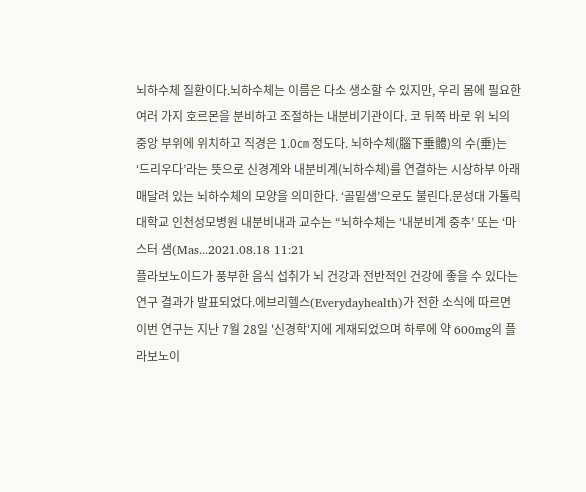뇌하수체 질환이다.뇌하수체는 이름은 다소 생소할 수 있지만, 우리 몸에 필요한 여러 가지 호르몬을 분비하고 조절하는 내분비기관이다. 코 뒤쪽 바로 위 뇌의 중앙 부위에 위치하고 직경은 1.0㎝ 정도다. 뇌하수체(腦下垂體)의 수(垂)는 ‘드리우다’라는 뜻으로 신경계와 내분비계(뇌하수체)를 연결하는 시상하부 아래 매달려 있는 뇌하수체의 모양을 의미한다. ‘골밑샘’으로도 불린다.문성대 가톨릭대학교 인천성모병원 내분비내과 교수는 “뇌하수체는 ‘내분비계 중추’ 또는 ‘마스터 샘(Mas...2021.08.18 11:21
플라보노이드가 풍부한 음식 섭취가 뇌 건강과 전반적인 건강에 좋을 수 있다는 연구 결과가 발표되었다.에브리헬스(Everydayhealth)가 전한 소식에 따르면 이번 연구는 지난 7월 28일 '신경학'지에 게재되었으며 하루에 약 600mg의 플라보노이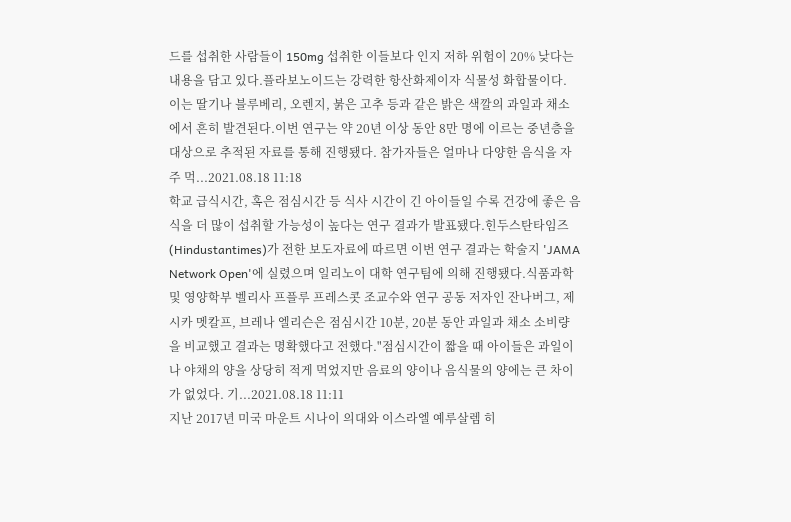드를 섭취한 사람들이 150mg 섭취한 이들보다 인지 저하 위험이 20% 낮다는 내용을 담고 있다.플라보노이드는 강력한 항산화제이자 식물성 화합물이다. 이는 딸기나 블루베리, 오렌지, 붉은 고추 등과 같은 밝은 색깔의 과일과 채소에서 흔히 발견된다.이번 연구는 약 20년 이상 동안 8만 명에 이르는 중년층을 대상으로 추적된 자료를 통해 진행됐다. 참가자들은 얼마나 다양한 음식을 자주 먹...2021.08.18 11:18
학교 급식시간, 혹은 점심시간 등 식사 시간이 긴 아이들일 수록 건강에 좋은 음식을 더 많이 섭취할 가능성이 높다는 연구 결과가 발표됐다.힌두스탄타임즈(Hindustantimes)가 전한 보도자료에 따르면 이번 연구 결과는 학술지 'JAMA Network Open'에 실렸으며 일리노이 대학 연구팀에 의해 진행됐다.식품과학 및 영양학부 벨리사 프플루 프레스콧 조교수와 연구 공동 저자인 잔나버그, 제시카 멧칼프, 브레나 엘리슨은 점심시간 10분, 20분 동안 과일과 채소 소비량을 비교했고 결과는 명확했다고 전했다."점심시간이 짧을 때 아이들은 과일이나 야채의 양을 상당히 적게 먹었지만 음료의 양이나 음식물의 양에는 큰 차이가 없었다. 기...2021.08.18 11:11
지난 2017년 미국 마운트 시나이 의대와 이스라엘 예루살렘 히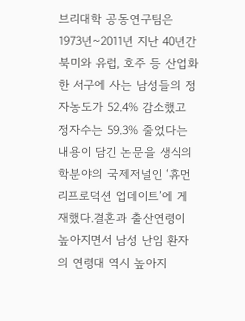브리대학 공동연구팀은 1973년~2011년 지난 40년간 북미와 유럽, 호주 등 산업화한 서구에 사는 남성들의 정자농도가 52.4% 감소했고 정자수는 59.3% 줄었다는 내용이 담긴 논문을 생식의학분야의 국제저널인 ‘휴먼 리프로덕션 업데이트’에 게재했다.결혼과 출산연령이 높아지면서 남성 난임 환자의 연령대 역시 높아지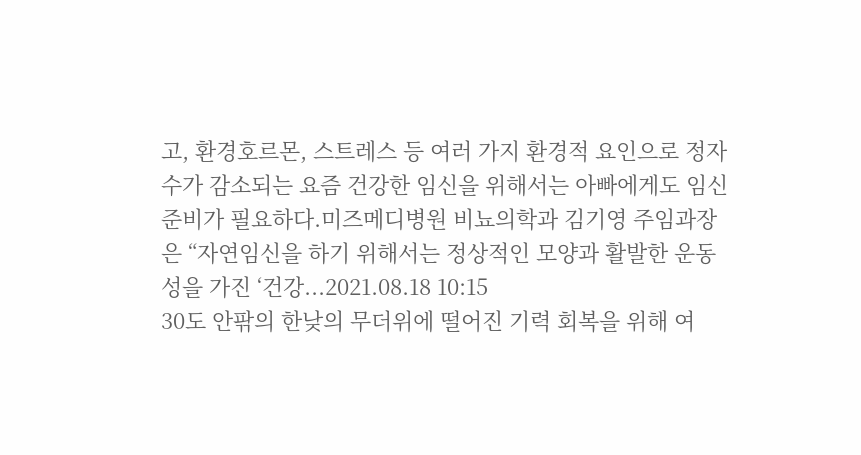고, 환경호르몬, 스트레스 등 여러 가지 환경적 요인으로 정자수가 감소되는 요즘 건강한 임신을 위해서는 아빠에게도 임신 준비가 필요하다.미즈메디병원 비뇨의학과 김기영 주임과장은 “자연임신을 하기 위해서는 정상적인 모양과 활발한 운동성을 가진 ‘건강...2021.08.18 10:15
30도 안팎의 한낮의 무더위에 떨어진 기력 회복을 위해 여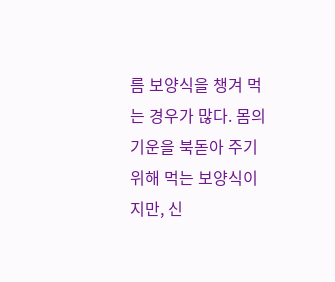름 보양식을 챙겨 먹는 경우가 많다. 몸의 기운을 북돋아 주기 위해 먹는 보양식이지만, 신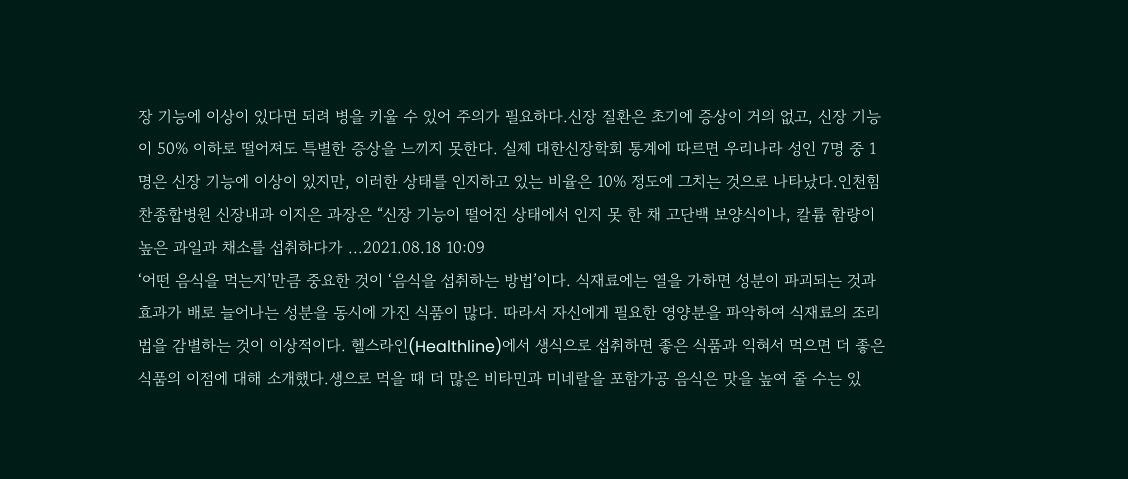장 기능에 이상이 있다면 되려 병을 키울 수 있어 주의가 필요하다.신장 질환은 초기에 증상이 거의 없고, 신장 기능이 50% 이하로 떨어져도 특별한 증상을 느끼지 못한다. 실제 대한신장학회 통계에 따르면 우리나라 성인 7명 중 1명은 신장 기능에 이상이 있지만, 이러한 상태를 인지하고 있는 비율은 10% 정도에 그치는 것으로 나타났다.인천힘찬종합병원 신장내과 이지은 과장은 “신장 기능이 떨어진 상태에서 인지 못 한 채 고단백 보양식이나, 칼륨 함량이 높은 과일과 채소를 섭취하다가 ...2021.08.18 10:09
‘어떤 음식을 먹는지’만큼 중요한 것이 ‘음식을 섭취하는 방법’이다. 식재료에는 열을 가하면 성분이 파괴되는 것과 효과가 배로 늘어나는 성분을 동시에 가진 식품이 많다. 따라서 자신에게 필요한 영양분을 파악하여 식재료의 조리법을 감별하는 것이 이상적이다. 헬스라인(Healthline)에서 생식으로 섭취하면 좋은 식품과 익혀서 먹으면 더 좋은 식품의 이점에 대해 소개했다.생으로 먹을 때 더 많은 비타민과 미네랄을 포함가공 음식은 맛을 높여 줄 수는 있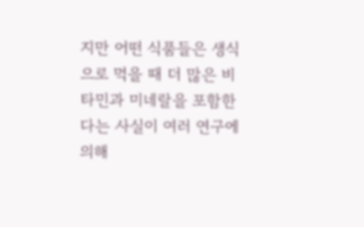지만 어떤 식품들은 생식으로 먹을 때 더 많은 비타민과 미네랄을 포함한다는 사실이 여러 연구에 의해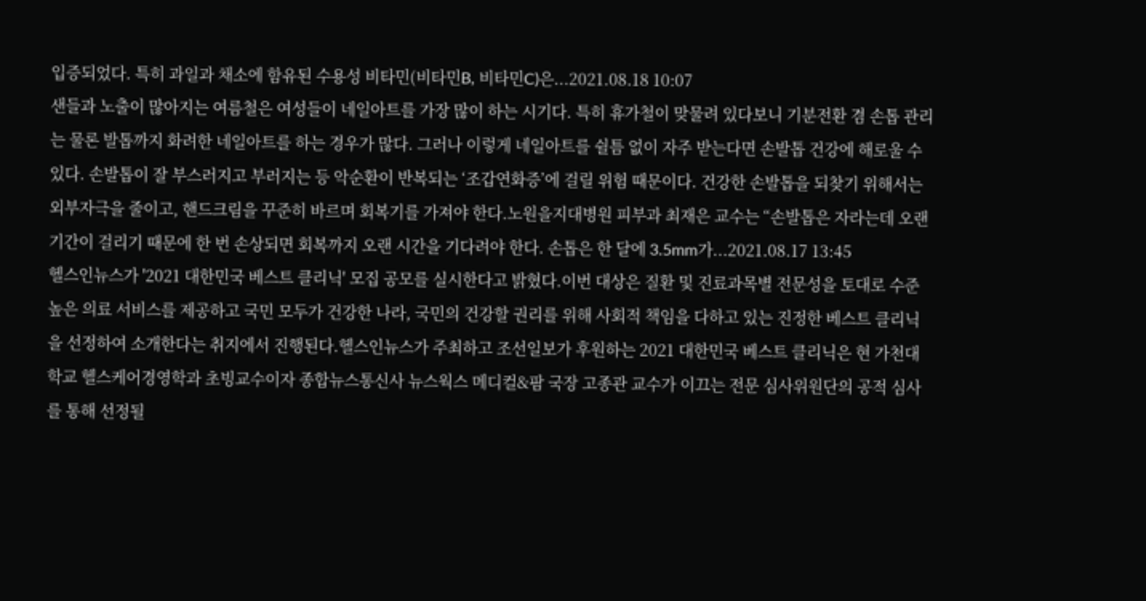입증되었다. 특히 과일과 채소에 함유된 수용성 비타민(비타민B, 비타민C)은...2021.08.18 10:07
샌들과 노출이 많아지는 여름철은 여성들이 네일아트를 가장 많이 하는 시기다. 특히 휴가철이 맞물려 있다보니 기분전환 겸 손톱 관리는 물론 발톱까지 화려한 네일아트를 하는 경우가 많다. 그러나 이렇게 네일아트를 쉴틈 없이 자주 받는다면 손발톱 건강에 해로울 수 있다. 손발톱이 잘 부스러지고 부러지는 등 악순환이 반복되는 ‘조갑연화증’에 걸릴 위험 때문이다. 건강한 손발톱을 되찾기 위해서는 외부자극을 줄이고, 핸드크림을 꾸준히 바르며 회복기를 가져야 한다.노원을지대병원 피부과 최재은 교수는 “손발톱은 자라는데 오랜 기간이 걸리기 때문에 한 번 손상되면 회복까지 오랜 시간을 기다려야 한다. 손톱은 한 달에 3.5mm가...2021.08.17 13:45
헬스인뉴스가 '2021 대한민국 베스트 클리닉' 모집 공모를 실시한다고 밝혔다.이번 대상은 질환 및 진료과목별 전문성을 토대로 수준 높은 의료 서비스를 제공하고 국민 모두가 건강한 나라, 국민의 건강할 권리를 위해 사회적 책임을 다하고 있는 진정한 베스트 클리닉을 선정하여 소개한다는 취지에서 진행된다.헬스인뉴스가 주최하고 조선일보가 후원하는 2021 대한민국 베스트 클리닉은 현 가천대학교 헬스케어경영학과 초빙교수이자 종합뉴스통신사 뉴스웍스 메디컬&팜 국장 고종관 교수가 이끄는 전문 심사위원단의 공적 심사를 통해 선정될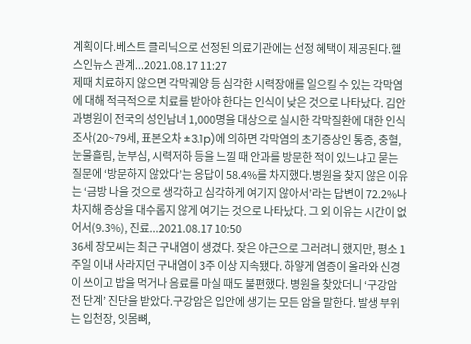계획이다.베스트 클리닉으로 선정된 의료기관에는 선정 혜택이 제공된다.헬스인뉴스 관계...2021.08.17 11:27
제때 치료하지 않으면 각막궤양 등 심각한 시력장애를 일으킬 수 있는 각막염에 대해 적극적으로 치료를 받아야 한다는 인식이 낮은 것으로 나타났다. 김안과병원이 전국의 성인남녀 1,000명을 대상으로 실시한 각막질환에 대한 인식 조사(20~79세, 표본오차 ±3.1p)에 의하면 각막염의 초기증상인 통증, 충혈, 눈물흘림, 눈부심, 시력저하 등을 느낄 때 안과를 방문한 적이 있느냐고 묻는 질문에 ‘방문하지 않았다’는 응답이 58.4%를 차지했다.병원을 찾지 않은 이유는 ‘금방 나을 것으로 생각하고 심각하게 여기지 않아서’라는 답변이 72.2%나 차지해 증상을 대수롭지 않게 여기는 것으로 나타났다. 그 외 이유는 시간이 없어서(9.3%), 진료...2021.08.17 10:50
36세 장모씨는 최근 구내염이 생겼다. 잦은 야근으로 그러려니 했지만, 평소 1주일 이내 사라지던 구내염이 3주 이상 지속됐다. 하얗게 염증이 올라와 신경이 쓰이고 밥을 먹거나 음료를 마실 때도 불편했다. 병원을 찾았더니 ‘구강암 전 단계’ 진단을 받았다.구강암은 입안에 생기는 모든 암을 말한다. 발생 부위는 입천장, 잇몸뼈,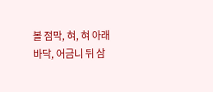볼 점막, 혀, 혀 아래 바닥, 어금니 뒤 삼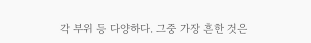각 부위 등 다양하다. 그중 가장 흔한 것은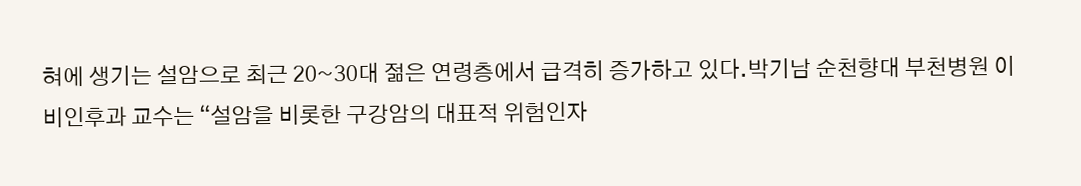혀에 생기는 설암으로 최근 20~30대 젊은 연령층에서 급격히 증가하고 있다.박기남 순천향대 부천병원 이비인후과 교수는 “설암을 비롯한 구강암의 대표적 위험인자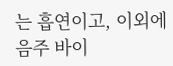는 흡연이고, 이외에 음주 바이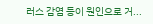러스 감염 등이 원인으로 거...